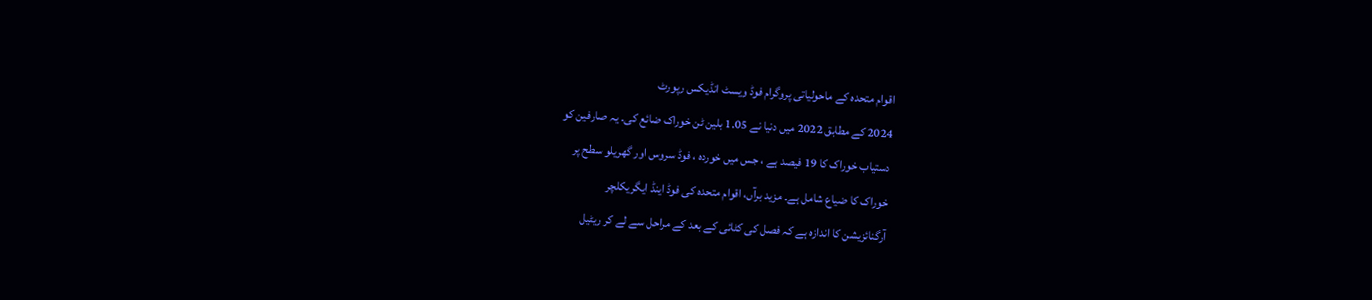اقوام متحدہ کے ماحولیاتی پروگرام فوڈ ویسٹ انڈیکس رپورٹ
2024 کے مطابق 2022 میں دنیا نے 1.05 بلین ٹن خوراک ضائع کی۔ یہ صارفین کو
دستیاب خوراک کا 19 فیصد ہے ، جس میں خوردہ ، فوڈ سروس اور گھریلو سطح پر
خوراک کا ضیاع شامل ہے۔ مزید برآں، اقوام متحدہ کی فوڈ اینڈ ایگریکلچر
آرگنائزیشن کا اندازہ ہے کہ فصل کی کٹائی کے بعد کے مراحل سے لے کر ریٹیل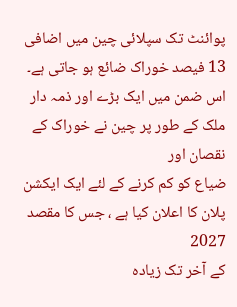پوائنٹ تک سپلائی چین میں اضافی 13 فیصد خوراک ضائع ہو جاتی ہے۔
اس ضمن میں ایک بڑے اور ذمہ دار ملک کے طور پر چین نے خوراک کے نقصان اور
ضیاع کو کم کرنے کے لئے ایک ایکشن پلان کا اعلان کیا ہے ، جس کا مقصد 2027
کے آخر تک زیادہ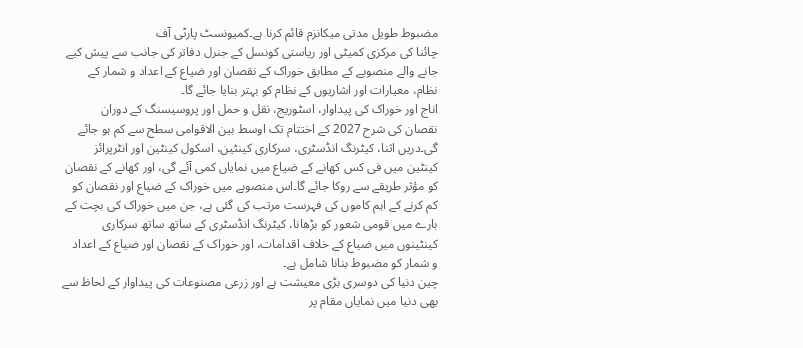مضبوط طویل مدتی میکانزم قائم کرنا ہے۔کمیونسٹ پارٹی آف
چائنا کی مرکزی کمیٹی اور ریاستی کونسل کے جنرل دفاتر کی جانب سے پیش کیے
جانے والے منصوبے کے مطابق خوراک کے نقصان اور ضیاع کے اعداد و شمار کے
نظام، معیارات اور اشاریوں کے نظام کو بہتر بنایا جائے گا۔
اناج اور خوراک کی پیداوار، اسٹوریج، نقل و حمل اور پروسیسنگ کے دوران
نقصان کی شرح 2027 کے اختتام تک اوسط بین الاقوامی سطح سے کم ہو جائے
گی۔دریں اثنا، کیٹرنگ انڈسٹری، سرکاری کینٹین، اسکول کینٹین اور انٹرپرائز
کینٹین میں فی کس کھانے کے ضیاع میں نمایاں کمی آئے گی، اور کھانے کے نقصان
کو مؤثر طریقے سے روکا جائے گا۔اس منصوبے میں خوراک کے ضیاع اور نقصان کو
کم کرنے کے اہم کاموں کی فہرست مرتب کی گئی ہے، جن میں خوراک کی بچت کے
بارے میں قومی شعور کو بڑھانا، کیٹرنگ انڈسٹری کے ساتھ ساتھ سرکاری
کینٹینوں میں ضیاع کے خلاف اقدامات، اور خوراک کے نقصان اور ضیاع کے اعداد
و شمار کو مضبوط بنانا شامل ہے۔
چین دنیا کی دوسری بڑی معیشت ہے اور زرعی مصنوعات کی پیداوار کے لحاظ سے
بھی دنیا میں نمایاں مقام پر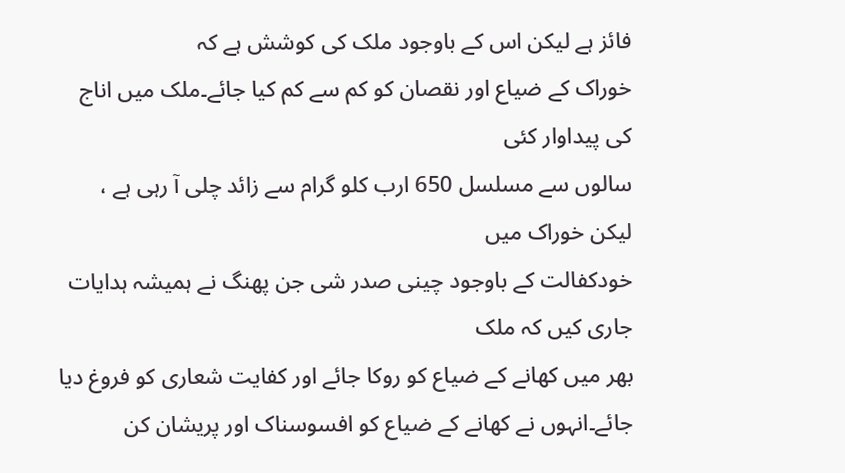فائز ہے لیکن اس کے باوجود ملک کی کوشش ہے کہ
خوراک کے ضیاع اور نقصان کو کم سے کم کیا جائے۔ملک میں اناج کی پیداوار کئی
سالوں سے مسلسل 650 ارب کلو گرام سے زائد چلی آ رہی ہے ، لیکن خوراک میں
خودکفالت کے باوجود چینی صدر شی جن پھنگ نے ہمیشہ ہدایات جاری کیں کہ ملک
بھر میں کھانے کے ضیاع کو روکا جائے اور کفایت شعاری کو فروغ دیا
جائے۔انہوں نے کھانے کے ضیاع کو افسوسناک اور پریشان کن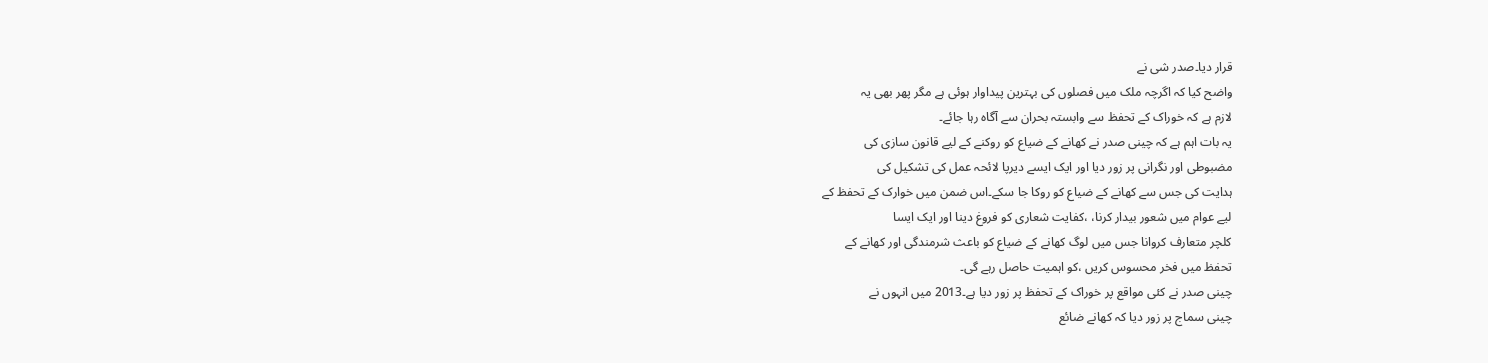قرار دیا۔صدر شی نے
واضح کیا کہ اگرچہ ملک میں فصلوں کی بہترین پیداوار ہوئی ہے مگر پھر بھی یہ
لازم ہے کہ خوراک کے تحفظ سے وابستہ بحران سے آگاہ رہا جائے۔
یہ بات اہم ہے کہ چینی صدر نے کھانے کے ضیاع کو روکنے کے لیے قانون سازی کی
مضبوطی اور نگرانی پر زور دیا اور ایک ایسے دیرپا لائحہ عمل کی تشکیل کی
ہدایت کی جس سے کھانے کے ضیاع کو روکا جا سکے۔اس ضمن میں خوارک کے تحفظ کے
لیے عوام میں شعور بیدار کرنا، ،کفایت شعاری کو فروغ دینا اور ایک ایسا
کلچر متعارف کروانا جس میں لوگ کھانے کے ضیاع کو باعث شرمندگی اور کھانے کے
تحفظ میں فخر محسوس کریں ،کو اہمیت حاصل رہے گی۔
چینی صدر نے کئی مواقع پر خوراک کے تحفظ پر زور دیا ہے۔2013 میں انہوں نے
چینی سماج پر زور دیا کہ کھانے ضائع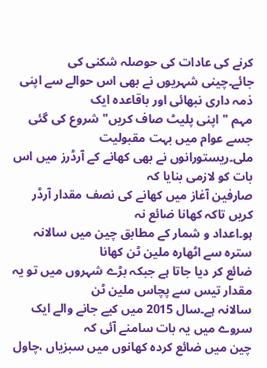کرنے کی عادات کی حوصلہ شکنی کی
جائے۔چینی شہریوں نے بھی اس حوالے سے اپنی ذمہ داری نبھائی اور باقاعدہ ایک
مہم "اپنی پلیٹ صاف کریں" شروع کی گئی جسے عوام میں بہت مقبولیت
ملی۔ریستورانوں نے بھی کھانے کے آرڈرز میں اس بات کو لازمی بنایا کہ
صارفین آغاز میں کھانے کی نصف مقدار آرڈر کریں تاکہ کھانا ضائع نہ
ہو۔اعداد و شمار کے مطابق چین میں سالانہ سترہ سے اٹھارہ ملین ٹن کھانا
ضائع کر دیا جاتا ہے جبکہ بڑے شہروں میں تو یہ مقدار تیس سے پچاس ملین ٹن
سالانہ ہے۔سال 2015 میں کیے جانے والے ایک سروے میں یہ بات سامنے آئی کہ
چین میں ضائع کردہ کھانوں میں سبزیاں ،چاول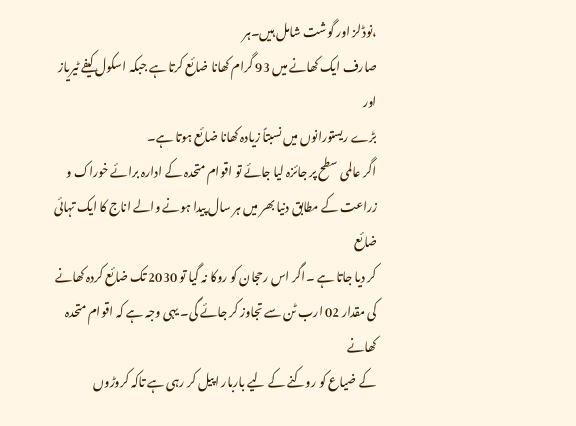،نوڈلز اور گوشت شامل ہیں۔ہر
صارف ایک کھانے میں 93 گرام کھانا ضائع کرتا ہے جبکہ اسکول کیفے ٹیریاز اور
بڑے ریستورانوں میں نسبتاً زیادہ کھانا ضائع ہوتا ہے۔
اگر عالمی سطح پر جائزہ لیا جائے تو اقوام متحدہ کے ادارہ برائے خوراک و
زراعت کے مطابق دنیا بھر میں ہر سال پیدا ہونے والے اناج کا ایک تہائی ضائع
کر دیا جاتا ہے ۔اگر اس رحجان کو روکا نہ گیا تو 2030 تک ضائع کردہ کھانے
کی مقدار 02 ارب ٹن سے تجاوز کر جائے گی۔ یہی وجہ ہے کہ اقوام متحدہ کھانے
کے ضیاع کو روکنے کے لیے باربار اپیل کر رہی ہے تاکہ کروڑوں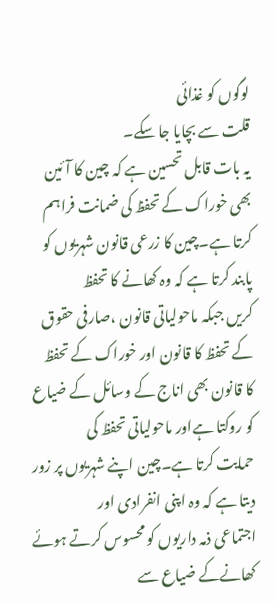لوگوں کو غذائی
قلت سے بچایا جا سکے۔
یہ بات قابل تحسین ہے کہ چین کا آئین بھی خوراک کے تحفظ کی ضمانت فراہم
کرتا ہے۔چین کا زرعی قانون شہریوں کو پابند کرتا ہے کہ وہ کھانے کا تحفظ
کریں جبکہ ماحولیاتی قانون ،صارفی حقوق کے تحفظ کا قانون اور خوراک کے تحفظ
کا قانون بھی اناج کے وسائل کے ضیاع کو روکتا ہےاور ماحولیاتی تحفظ کی
حمایت کرتا ہے۔چین اپنے شہریوں پر زور دیتا ہے کہ وہ اپنی انفرادی اور
اجتماعی ذمہ داریوں کو محسوس کرتے ہوئے کھانےکے ضیاع سے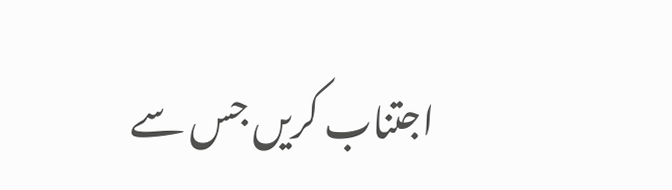اجتناب کریں جس سے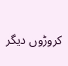کروڑوں دیگر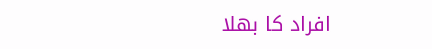افراد کا بھلا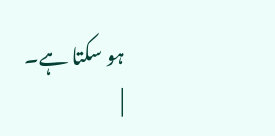ہو سکتا ہے۔
|